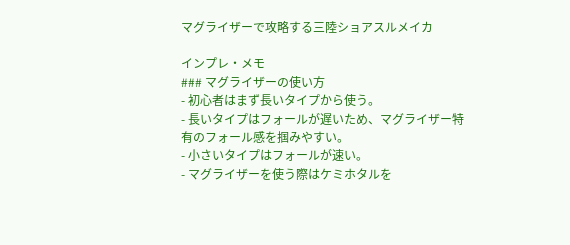マグライザーで攻略する三陸ショアスルメイカ

インプレ・メモ
### マグライザーの使い方
- 初心者はまず長いタイプから使う。
- 長いタイプはフォールが遅いため、マグライザー特有のフォール感を掴みやすい。
- 小さいタイプはフォールが速い。
- マグライザーを使う際はケミホタルを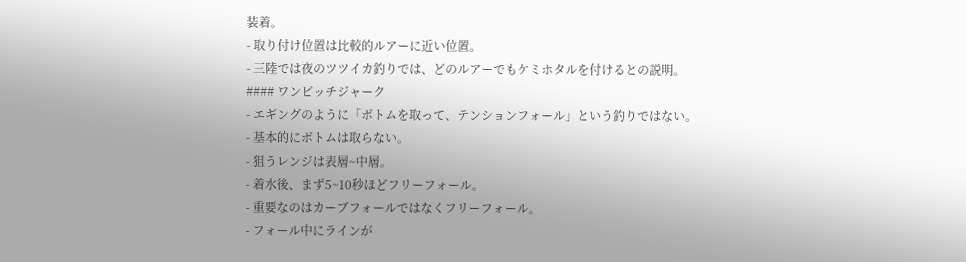装着。
- 取り付け位置は比較的ルアーに近い位置。
- 三陸では夜のツツイカ釣りでは、どのルアーでもケミホタルを付けるとの説明。
#### ワンピッチジャーク
- エギングのように「ボトムを取って、テンションフォール」という釣りではない。
- 基本的にボトムは取らない。
- 狙うレンジは表層~中層。
- 着水後、まず5~10秒ほどフリーフォール。
- 重要なのはカーブフォールではなくフリーフォール。
- フォール中にラインが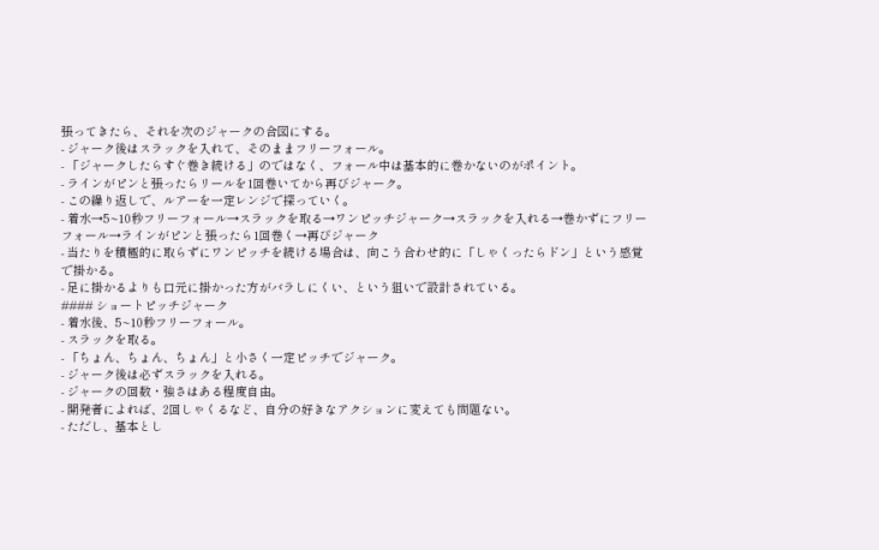張ってきたら、それを次のジャークの合図にする。
- ジャーク後はスラックを入れて、そのままフリーフォール。
- 「ジャークしたらすぐ巻き続ける」のではなく、フォール中は基本的に巻かないのがポイント。
- ラインがピンと張ったらリールを1回巻いてから再びジャーク。
- この繰り返しで、ルアーを一定レンジで探っていく。
- 着水→5~10秒フリーフォール→スラックを取る→ワンピッチジャーク→スラックを入れる→巻かずにフリーフォール→ラインがピンと張ったら1回巻く→再びジャーク
- 当たりを積極的に取らずにワンピッチを続ける場合は、向こう合わせ的に「しゃくったらドン」という感覚で掛かる。
- 足に掛かるよりも口元に掛かった方がバラしにくい、という狙いで設計されている。
#### ショートピッチジャーク
- 着水後、5~10秒フリーフォール。
- スラックを取る。
- 「ちょん、ちょん、ちょん」と小さく一定ピッチでジャーク。
- ジャーク後は必ずスラックを入れる。
- ジャークの回数・強さはある程度自由。
- 開発者によれば、2回しゃくるなど、自分の好きなアクションに変えても問題ない。
- ただし、基本とし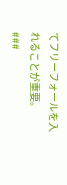てフリーフォールを入れることが重要。
###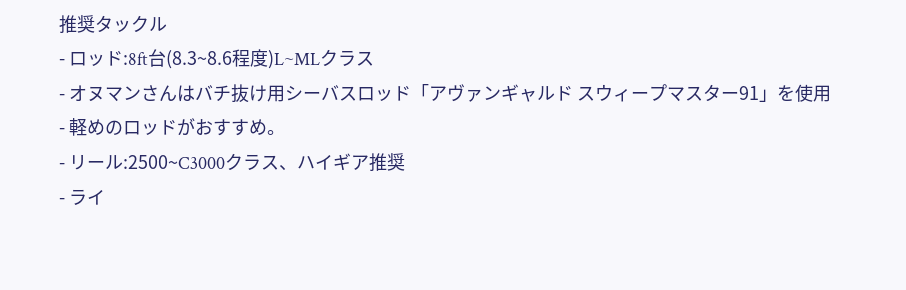推奨タックル
- ロッド:8ft台(8.3~8.6程度)L~MLクラス
- オヌマンさんはバチ抜け用シーバスロッド「アヴァンギャルド スウィープマスター91」を使用
- 軽めのロッドがおすすめ。
- リール:2500~C3000クラス、ハイギア推奨
- ライ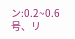ン:0.2~0.6号、リ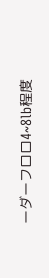ーダーフロロ4~8lb程度